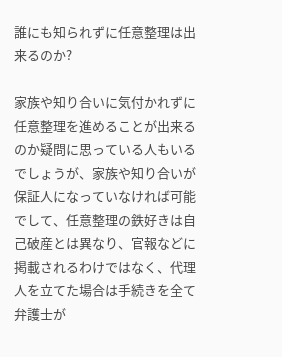誰にも知られずに任意整理は出来るのか?

家族や知り合いに気付かれずに任意整理を進めることが出来るのか疑問に思っている人もいるでしょうが、家族や知り合いが保証人になっていなければ可能でして、任意整理の鉄好きは自己破産とは異なり、官報などに掲載されるわけではなく、代理人を立てた場合は手続きを全て弁護士が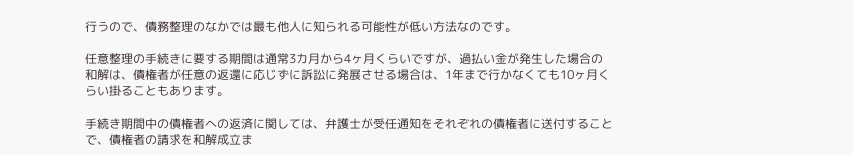行うので、債務整理のなかでは最も他人に知られる可能性が低い方法なのです。

任意整理の手続きに要する期間は通常3カ月から4ヶ月くらいですが、過払い金が発生した場合の和解は、債権者が任意の返還に応じずに訴訟に発展させる場合は、1年まで行かなくても10ヶ月くらい掛ることもあります。

手続き期間中の債権者への返済に関しては、弁護士が受任通知をそれぞれの債権者に送付することで、債権者の請求を和解成立ま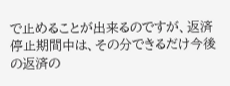で止めることが出来るのですが、返済停止期間中は、その分できるだけ今後の返済の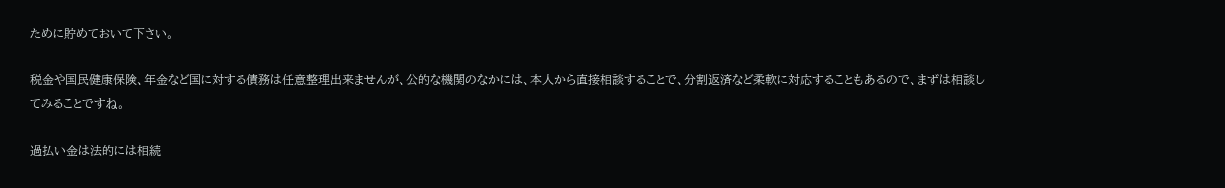ために貯めておいて下さい。

税金や国民健康保険、年金など国に対する債務は任意整理出来ませんが、公的な機関のなかには、本人から直接相談することで、分割返済など柔軟に対応することもあるので、まずは相談してみることですね。

過払い金は法的には相続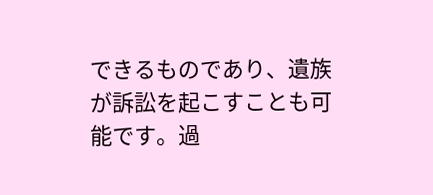できるものであり、遺族が訴訟を起こすことも可能です。過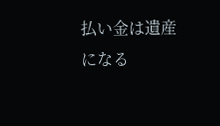払い金は遺産になる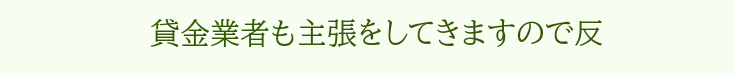貸金業者も主張をしてきますので反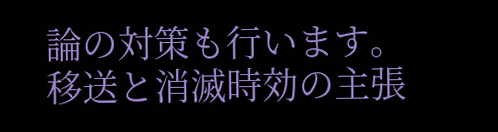論の対策も行います。 移送と消滅時効の主張